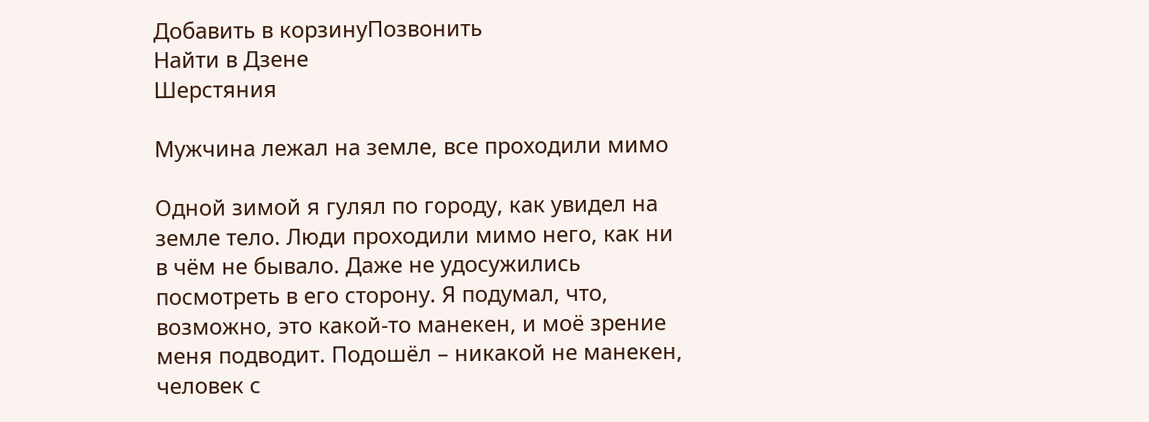Добавить в корзинуПозвонить
Найти в Дзене
Шерстяния

Мужчина лежал на земле, все проходили мимо

Одной зимой я гулял по городу, как увидел на земле тело. Люди проходили мимо него, как ни в чём не бывало. Даже не удосужились посмотреть в его сторону. Я подумал, что, возможно, это какой-то манекен, и моё зрение меня подводит. Подошёл – никакой не манекен, человек с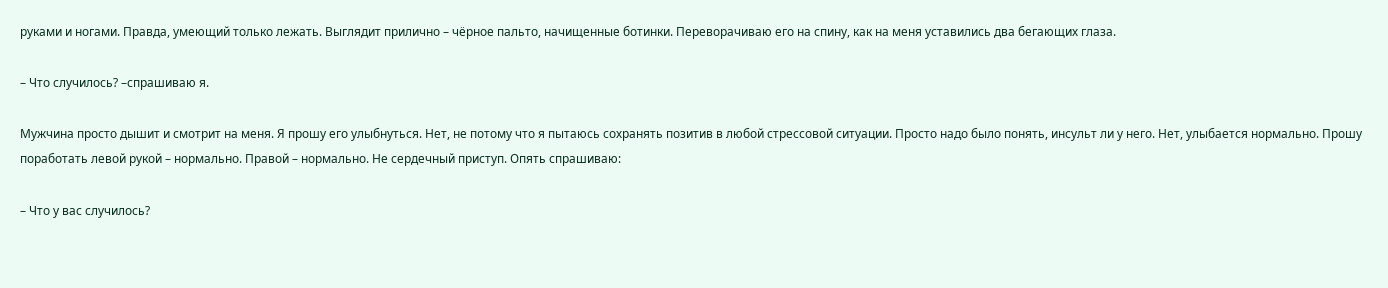руками и ногами. Правда, умеющий только лежать. Выглядит прилично – чёрное пальто, начищенные ботинки. Переворачиваю его на спину, как на меня уставились два бегающих глаза.

– Что случилось? –спрашиваю я.

Мужчина просто дышит и смотрит на меня. Я прошу его улыбнуться. Нет, не потому что я пытаюсь сохранять позитив в любой стрессовой ситуации. Просто надо было понять, инсульт ли у него. Нет, улыбается нормально. Прошу поработать левой рукой – нормально. Правой – нормально. Не сердечный приступ. Опять спрашиваю:

– Что у вас случилось?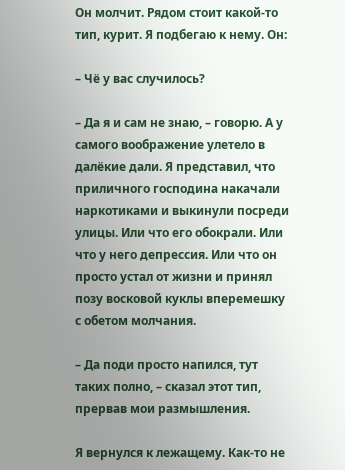Он молчит. Рядом стоит какой-то тип, курит. Я подбегаю к нему. Он:

– Чё у вас случилось?

– Да я и сам не знаю, – говорю. А у самого воображение улетело в далёкие дали. Я представил, что приличного господина накачали наркотиками и выкинули посреди улицы. Или что его обокрали. Или что у него депрессия. Или что он просто устал от жизни и принял позу восковой куклы вперемешку с обетом молчания.

– Да поди просто напился, тут таких полно, – сказал этот тип, прервав мои размышления.

Я вернулся к лежащему. Как-то не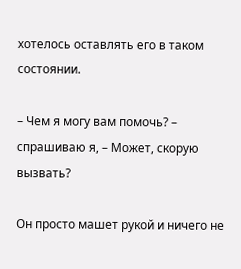хотелось оставлять его в таком состоянии.

– Чем я могу вам помочь? – спрашиваю я, – Может, скорую вызвать?

Он просто машет рукой и ничего не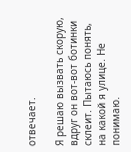отвечает.

Я решаю вызвать скорую, вдруг он вот-вот ботинки склеит. Пытаюсь понять, на какой я улице. Не понимаю.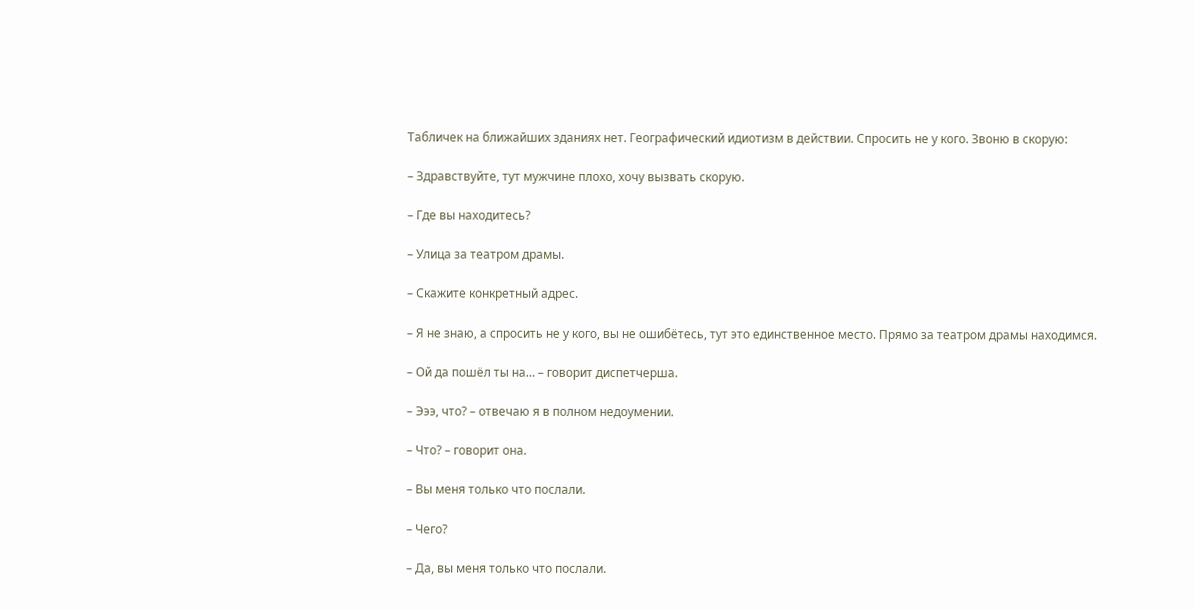Табличек на ближайших зданиях нет. Географический идиотизм в действии. Спросить не у кого. Звоню в скорую:

– Здравствуйте, тут мужчине плохо, хочу вызвать скорую.

– Где вы находитесь?

– Улица за театром драмы.

– Скажите конкретный адрес.

– Я не знаю, а спросить не у кого, вы не ошибётесь, тут это единственное место. Прямо за театром драмы находимся.

– Ой да пошёл ты на… – говорит диспетчерша.

– Эээ, что? – отвечаю я в полном недоумении.

– Что? – говорит она.

– Вы меня только что послали.

– Чего?

– Да, вы меня только что послали.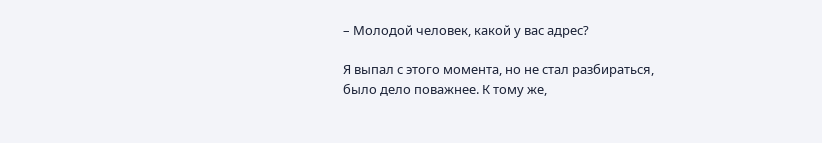– Молодой человек, какой у вас адрес?

Я выпал с этого момента, но не стал разбираться, было дело поважнее. К тому же,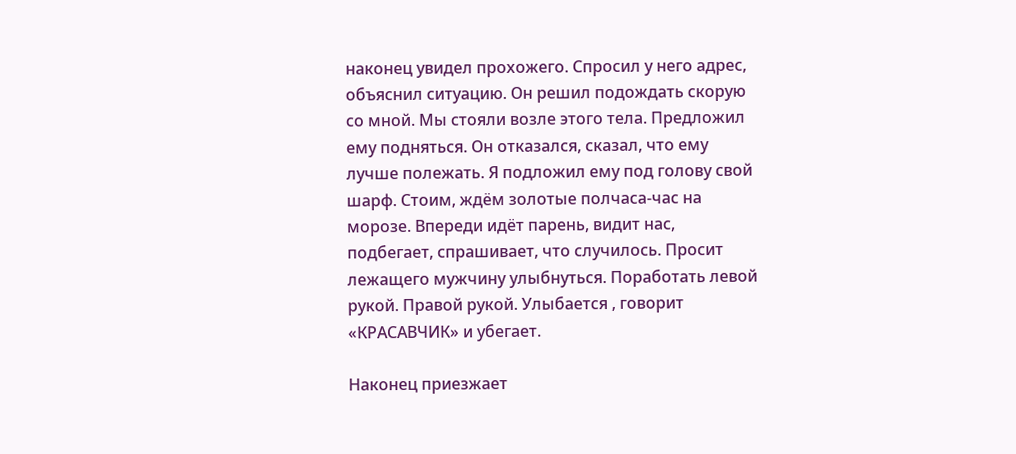наконец увидел прохожего. Спросил у него адрес, объяснил ситуацию. Он решил подождать скорую со мной. Мы стояли возле этого тела. Предложил ему подняться. Он отказался, сказал, что ему лучше полежать. Я подложил ему под голову свой шарф. Стоим, ждём золотые полчаса-час на морозе. Впереди идёт парень, видит нас, подбегает, спрашивает, что случилось. Просит лежащего мужчину улыбнуться. Поработать левой рукой. Правой рукой. Улыбается , говорит «КРАСАВЧИК» и убегает.

Наконец приезжает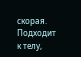скорая. Подходит к телу,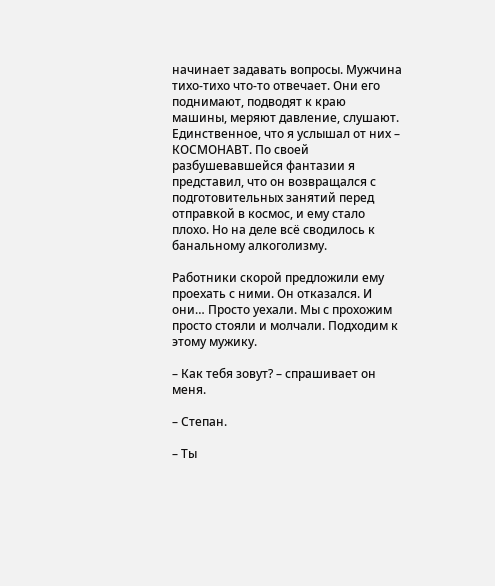начинает задавать вопросы. Мужчина тихо-тихо что-то отвечает. Они его поднимают, подводят к краю машины, меряют давление, слушают. Единственное, что я услышал от них – КОСМОНАВТ. По своей разбушевавшейся фантазии я представил, что он возвращался с подготовительных занятий перед отправкой в космос, и ему стало плохо. Но на деле всё сводилось к банальному алкоголизму.

Работники скорой предложили ему проехать с ними. Он отказался. И они… Просто уехали. Мы с прохожим просто стояли и молчали. Подходим к этому мужику.

– Как тебя зовут? – спрашивает он меня.

– Степан.

– Ты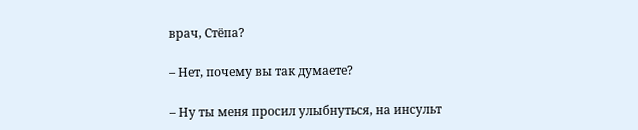врач, Стёпа?

– Нет, почему вы так думаете?

– Ну ты меня просил улыбнуться, на инсульт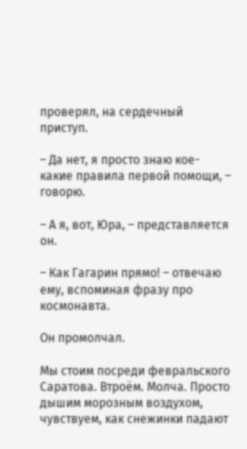проверял, на сердечный приступ.

– Да нет, я просто знаю кое-какие правила первой помощи, – говорю.

– А я, вот, Юра, – представляется он.

– Как Гагарин прямо! – отвечаю ему, вспоминая фразу про космонавта.

Он промолчал.

Мы стоим посреди февральского Саратова. Втроём. Молча. Просто дышим морозным воздухом, чувствуем, как снежинки падают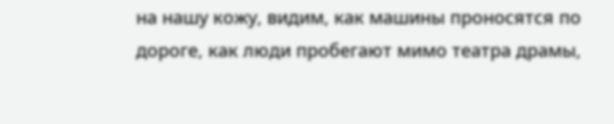на нашу кожу, видим, как машины проносятся по дороге, как люди пробегают мимо театра драмы,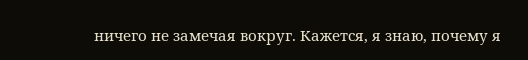ничего не замечая вокруг. Кажется, я знаю, почему я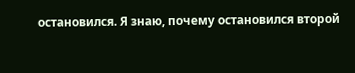остановился. Я знаю, почему остановился второй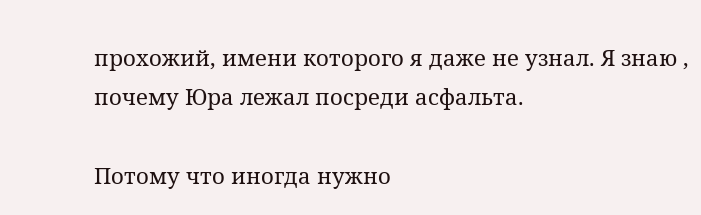прохожий, имени которого я даже не узнал. Я знаю , почему Юра лежал посреди асфальта.

Потому что иногда нужно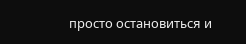просто остановиться и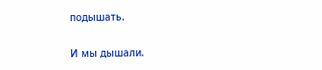подышать.

И мы дышали.